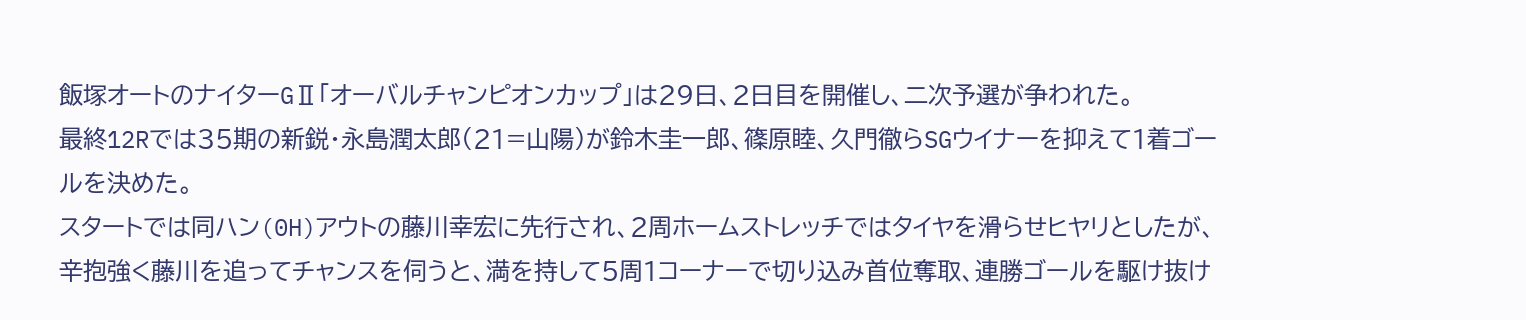飯塚オートのナイターGⅡ「オーバルチャンピオンカップ」は29日、2日目を開催し、二次予選が争われた。
最終12Rでは35期の新鋭・永島潤太郎(21=山陽)が鈴木圭一郎、篠原睦、久門徹らSGウイナーを抑えて1着ゴールを決めた。
スタートでは同ハン(0H)アウトの藤川幸宏に先行され、2周ホームストレッチではタイヤを滑らせヒヤリとしたが、辛抱強く藤川を追ってチャンスを伺うと、満を持して5周1コーナーで切り込み首位奪取、連勝ゴールを駆け抜け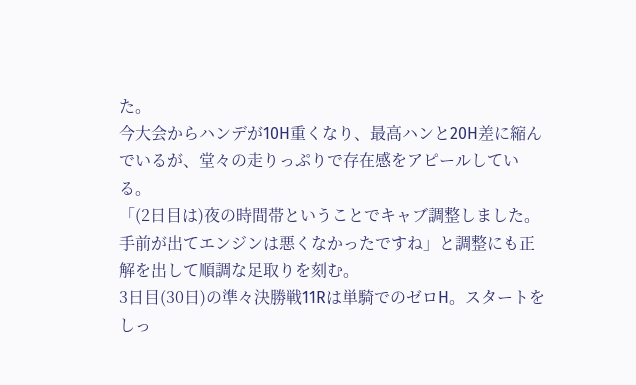た。
今大会からハンデが10H重くなり、最高ハンと20H差に縮んでいるが、堂々の走りっぷりで存在感をアピールしている。
「(2日目は)夜の時間帯ということでキャブ調整しました。手前が出てエンジンは悪くなかったですね」と調整にも正解を出して順調な足取りを刻む。
3日目(30日)の準々決勝戦11Rは単騎でのゼロH。スタートをしっ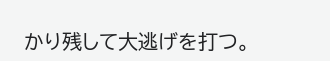かり残して大逃げを打つ。